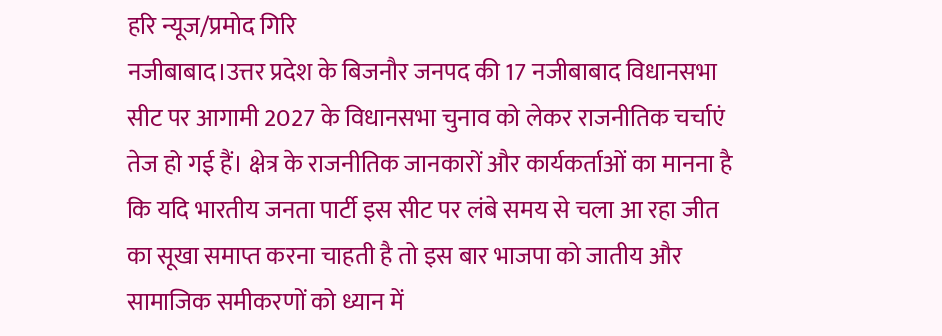हरि न्यूज/प्रमोद गिरि
नजीबाबाद।उत्तर प्रदेश के बिजनौर जनपद की 17 नजीबाबाद विधानसभा सीट पर आगामी 2027 के विधानसभा चुनाव को लेकर राजनीतिक चर्चाएं तेज हो गई हैं। क्षेत्र के राजनीतिक जानकारों और कार्यकर्ताओं का मानना है कि यदि भारतीय जनता पार्टी इस सीट पर लंबे समय से चला आ रहा जीत का सूखा समाप्त करना चाहती है तो इस बार भाजपा को जातीय और सामाजिक समीकरणों को ध्यान में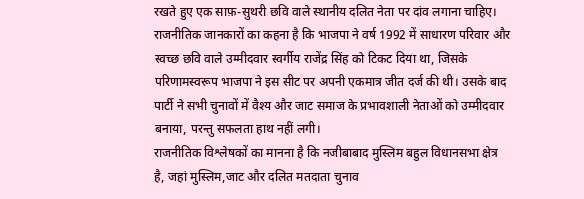रखते हुए एक साफ़-सुथरी छवि वाले स्थानीय दलित नेता पर दांव लगाना चाहिए।
राजनीतिक जानकारों का कहना है कि भाजपा ने वर्ष 1992 में साधारण परिवार और स्वच्छ छवि वाले उम्मीदवार स्वर्गीय राजेंद्र सिंह को टिकट दिया था, जिसके परिणामस्वरूप भाजपा ने इस सीट पर अपनी एकमात्र जीत दर्ज की थी। उसके बाद पार्टी ने सभी चुनावों में वैश्य और जाट समाज के प्रभावशाली नेताओं को उम्मीदवार बनाया, परन्तु सफलता हाथ नहीं लगी।
राजनीतिक विश्लेषकों का मानना है कि नजीबाबाद मुस्लिम बहुल विधानसभा क्षेत्र है, जहां मुस्लिम,जाट और दलित मतदाता चुनाव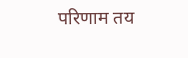परिणाम तय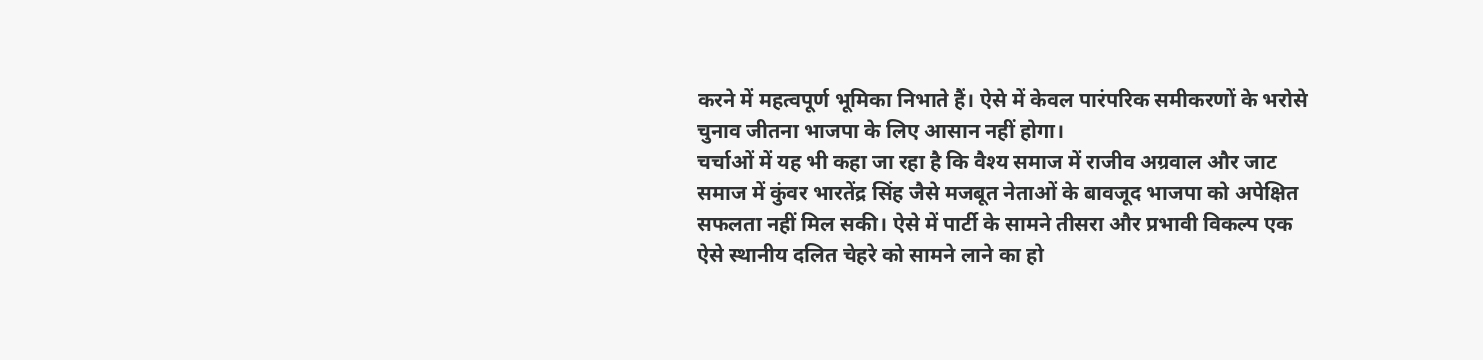करने में महत्वपूर्ण भूमिका निभाते हैं। ऐसे में केवल पारंपरिक समीकरणों के भरोसे चुनाव जीतना भाजपा के लिए आसान नहीं होगा।
चर्चाओं में यह भी कहा जा रहा है कि वैश्य समाज में राजीव अग्रवाल और जाट समाज में कुंवर भारतेंद्र सिंह जैसे मजबूत नेताओं के बावजूद भाजपा को अपेक्षित सफलता नहीं मिल सकी। ऐसे में पार्टी के सामने तीसरा और प्रभावी विकल्प एक ऐसे स्थानीय दलित चेहरे को सामने लाने का हो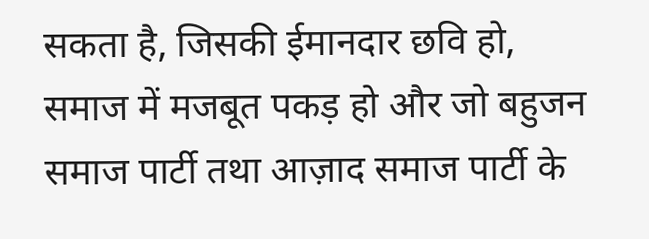सकता है, जिसकी ईमानदार छवि हो, समाज में मजबूत पकड़ हो और जो बहुजन समाज पार्टी तथा आज़ाद समाज पार्टी के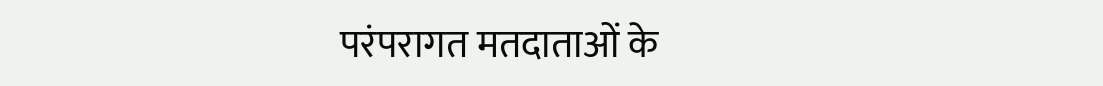परंपरागत मतदाताओं के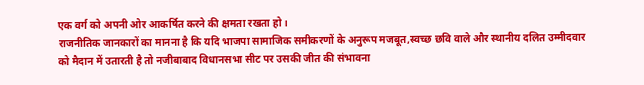एक वर्ग को अपनी ओर आकर्षित करने की क्षमता रखता हो।
राजनीतिक जानकारों का मानना है कि यदि भाजपा सामाजिक समीकरणों के अनुरूप मजबूत,स्वच्छ छवि वाले और स्थानीय दलित उम्मीदवार को मैदान में उतारती है तो नजीबाबाद विधानसभा सीट पर उसकी जीत की संभावना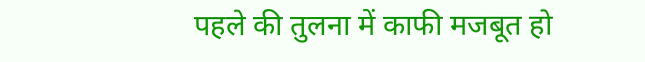पहले की तुलना में काफी मजबूत हो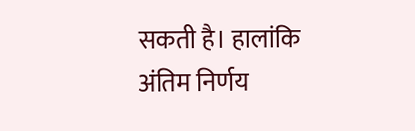सकती है। हालांकि अंतिम निर्णय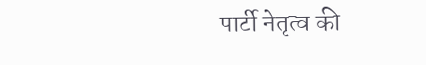पार्टी नेतृत्व की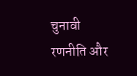चुनावी रणनीति और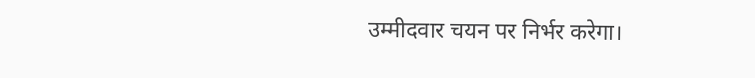उम्मीदवार चयन पर निर्भर करेगा।